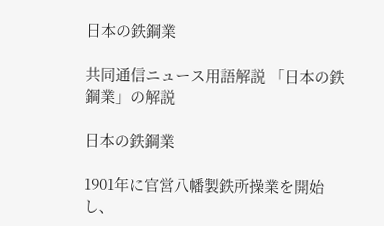日本の鉄鋼業

共同通信ニュース用語解説 「日本の鉄鋼業」の解説

日本の鉄鋼業

1901年に官営八幡製鉄所操業を開始し、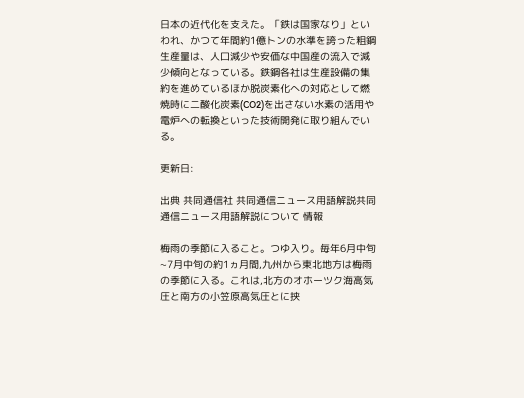日本の近代化を支えた。「鉄は国家なり」といわれ、かつて年間約1億トンの水準を誇った粗鋼生産量は、人口減少や安価な中国産の流入で減少傾向となっている。鉄鋼各社は生産設備の集約を進めているほか脱炭素化への対応として燃焼時に二酸化炭素(CO2)を出さない水素の活用や電炉への転換といった技術開発に取り組んでいる。

更新日:

出典 共同通信社 共同通信ニュース用語解説共同通信ニュース用語解説について 情報

梅雨の季節に入ること。つゆ入り。毎年6月中旬~7月中旬の約1ヵ月間,九州から東北地方は梅雨の季節に入る。これは,北方のオホーツク海高気圧と南方の小笠原高気圧とに挟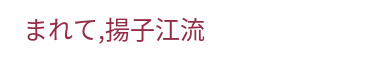まれて,揚子江流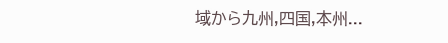域から九州,四国,本州...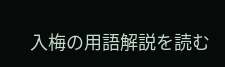入梅の用語解説を読む